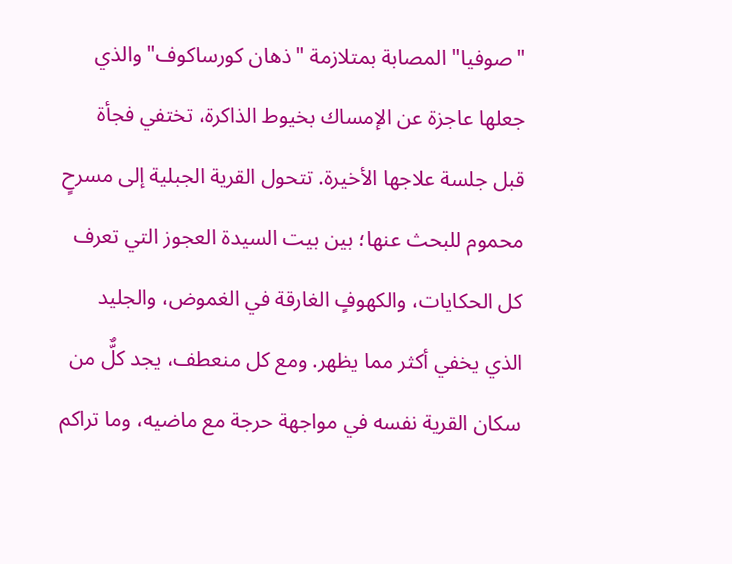"صوفيا" المصابة بمتلازمة "ذهان كورساكوف" والذي جعلها عاجزة عن الإمساك بخيوط الذاكرة، تختفي فجأة قبل جلسة علاجها الأخيرة. تتحول القرية الجبلية إلى مسرحٍ محموم للبحث عنها؛ بين بيت السيدة العجوز التي تعرف كل الحكايات، والكهوفٍ الغارقة في الغموض، والجليد الذي يخفي أكثر مما يظهر. ومع كل منعطف، يجد كلٌّ من سكان القرية نفسه في مواجهة حرجة مع ماضيه، وما تراكم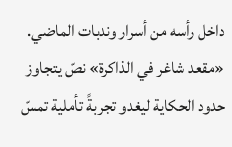داخل رأسه من أسرار وندبات الماضي. «مقعد شاغر في الذاكرة» نصّ يتجاوز حدود الحكاية ليغدو تجربةً تأملية تمسّ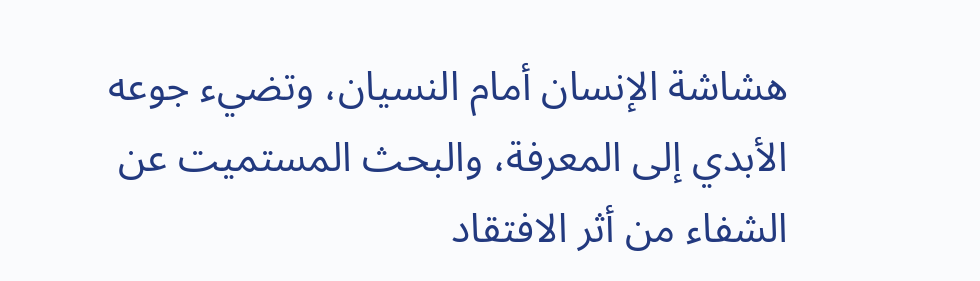هشاشة الإنسان أمام النسيان، وتضيء جوعه الأبدي إلى المعرفة، والبحث المستميت عن الشفاء من أثر الافتقاد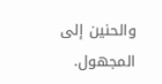والحنين إلى المجهول.